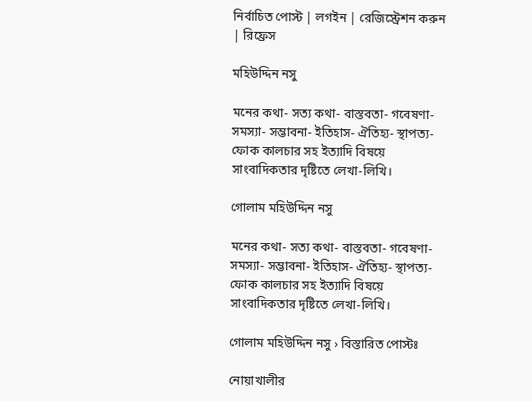নির্বাচিত পোস্ট | লগইন | রেজিস্ট্রেশন করুন | রিফ্রেস

মহিউদ্দিন নসু

মনের কথা- সত্য কথা- বাস্তবতা- গবেষণা- সমস্যা- সম্ভাবনা- ইতিহাস- ঐতিহ্য- স্থাপত্য- ফোক কালচার সহ ইত্যাদি বিষয়ে সাংবাদিকতার দৃষ্টিতে লেখা-লিখি।

গোলাম মহিউদ্দিন নসু

মনের কথা- সত্য কথা- বাস্তবতা- গবেষণা- সমস্যা- সম্ভাবনা- ইতিহাস- ঐতিহ্য- স্থাপত্য- ফোক কালচার সহ ইত্যাদি বিষয়ে সাংবাদিকতার দৃষ্টিতে লেখা-লিখি।

গোলাম মহিউদ্দিন নসু › বিস্তারিত পোস্টঃ

নোয়াখালীর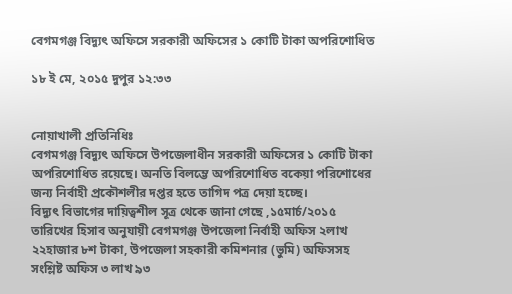বেগমগঞ্জ বিদ্যুৎ অফিসে সরকারী অফিসের ১ কোটি টাকা অপরিশোধিত

১৮ ই মে, ২০১৫ দুপুর ১২:৩৩


নোয়াখালী প্রতিনিধিঃ
বেগমগঞ্জ বিদ্যুৎ অফিসে উপজেলাধীন সরকারী অফিসের ১ কোটি টাকা অপরিশোধিত রয়েছে। অনতি বিলম্ভে অপরিশোধিত বকেয়া পরিশোধের জন্য নির্বাহী প্রকৌশলীর দপ্তর হতে তাগিদ পত্র দেয়া হচ্ছে।
বিদ্যুৎ বিভাগের দায়িত্বশীল সূত্র থেকে জানা গেছে ,১৫মার্চ/২০১৫ তারিখের হিসাব অনুযায়ী বেগমগঞ্জ উপজেলা নির্বাহী অফিস ২লাখ ২২হাজার ৮শ টাকা, উপজেলা সহকারী কমিশনার (ভুমি) অফিসসহ সংশ্লিষ্ট অফিস ৩ লাখ ৯৩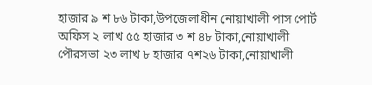হাজার ৯ শ ৮৬ টাকা,উপজেলাধীন নোয়াখালী পাস পোর্ট অফিস ২ লাখ ৫৫ হাজার ৩ শ ৪৮ টাকা,নোয়াখালী পৌরসভা ২৩ লাখ ৮ হাজার ৭শ২৬ টাকা,নোয়াখালী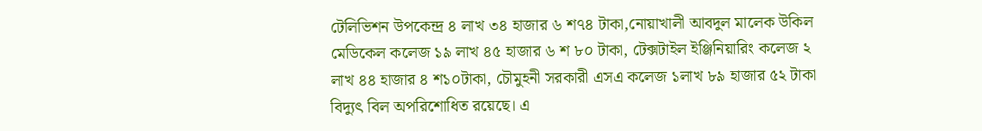টেলিভিশন উপকেন্দ্র ৪ লাখ ৩৪ হাজার ৬ শ৭৪ টাকা,নোয়াখালী আবদুল মালেক উকিল মেডিকেল কলেজ ১৯ লাখ ৪৫ হাজার ৬ শ ৮০ টাকা, টেক্সটাইল ইঞ্জিনিয়ারিং কলেজ ২ লাখ ৪৪ হাজার ৪ শ১০টাকা, চৌমুহনী সরকারী এসএ কলেজ ১লাখ ৮৯ হাজার ৫২ টাকা বিদ্যুৎ বিল অপরিশোধিত রয়েছে। এ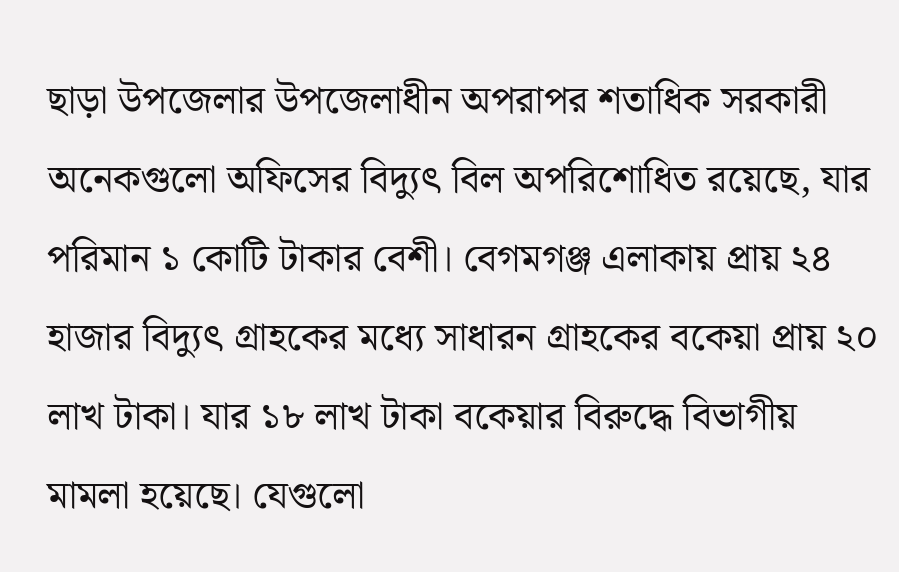ছাড়া উপজেলার উপজেলাধীন অপরাপর শতাধিক সরকারী অনেকগুলো অফিসের বিদ্যুৎ বিল অপরিশোধিত রয়েছে, যার পরিমান ১ কোটি টাকার বেশী। বেগমগঞ্জ এলাকায় প্রায় ২৪ হাজার বিদ্যুৎ গ্রাহকের মধ্যে সাধারন গ্রাহকের বকেয়া প্রায় ২০ লাখ টাকা। যার ১৮ লাখ টাকা বকেয়ার বিরুদ্ধে বিভাগীয় মামলা হয়েছে। যেগুলো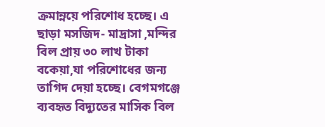ক্রমান্নয়ে পরিশোধ হচ্ছে। এ ছাড়া মসজিদ- মাদ্রাসা ,মন্দির বিল প্রায় ৩০ লাখ টাকা বকেয়া,যা পরিশোধের জন্য তাগিদ দেয়া হচ্ছে। বেগমগঞ্জে ব্যবহৃত বিদ্যুতের মাসিক বিল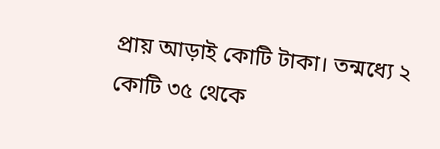প্রায় আড়াই কোটি টাকা। তন্মধ্যে ২ কোটি ৩৫ থেকে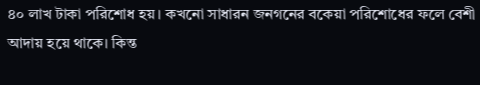৪০ লাখ টাকা পরিশোধ হয়। কখনো সাধারন জনগনের বকেয়া পরিশোধের ফলে বেশী আদায় হয়ে থাকে। কিন্ত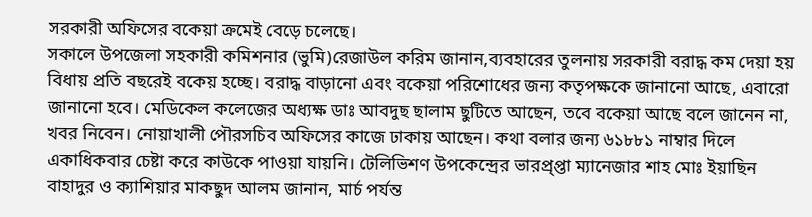সরকারী অফিসের বকেয়া ক্রমেই বেড়ে চলেছে।
সকালে উপজেলা সহকারী কমিশনার (ভুমি)রেজাউল করিম জানান,ব্যবহারের তুলনায় সরকারী বরাদ্ধ কম দেয়া হয় বিধায় প্রতি বছরেই বকেয় হচ্ছে। বরাদ্ধ বাড়ানো এবং বকেয়া পরিশোধের জন্য কতৃপক্ষকে জানানো আছে, এবারো জানানো হবে। মেডিকেল কলেজের অধ্যক্ষ ডাঃ আবদুছ ছালাম ছুটিতে আছেন, তবে বকেয়া আছে বলে জানেন না, খবর নিবেন। নোয়াখালী পৌরসচিব অফিসের কাজে ঢাকায় আছেন। কথা বলার জন্য ৬১৮৮১ নাম্বার দিলে একাধিকবার চেষ্টা করে কাউকে পাওয়া যায়নি। টেলিভিশণ উপকেন্দ্রের ভারপ্র্প্তা ম্যানেজার শাহ মোঃ ইয়াছিন বাহাদুর ও ক্যাশিয়ার মাকছুদ আলম জানান, মার্চ পর্যন্ত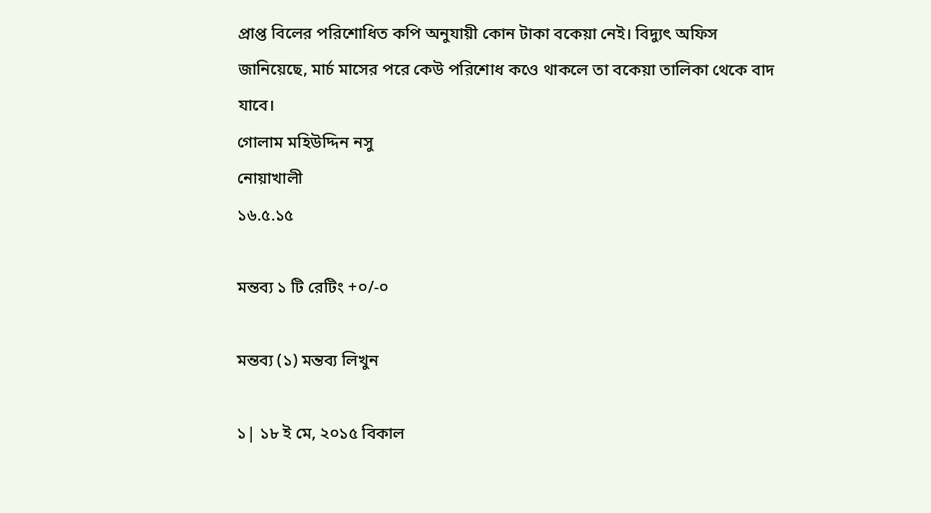প্রাপ্ত বিলের পরিশোধিত কপি অনুযায়ী কোন টাকা বকেয়া নেই। বিদ্যুৎ অফিস জানিয়েছে, মার্চ মাসের পরে কেউ পরিশোধ কওে থাকলে তা বকেয়া তালিকা থেকে বাদ যাবে।
গোলাম মহিউদ্দিন নসু
নোয়াখালী
১৬.৫.১৫

মন্তব্য ১ টি রেটিং +০/-০

মন্তব্য (১) মন্তব্য লিখুন

১| ১৮ ই মে, ২০১৫ বিকাল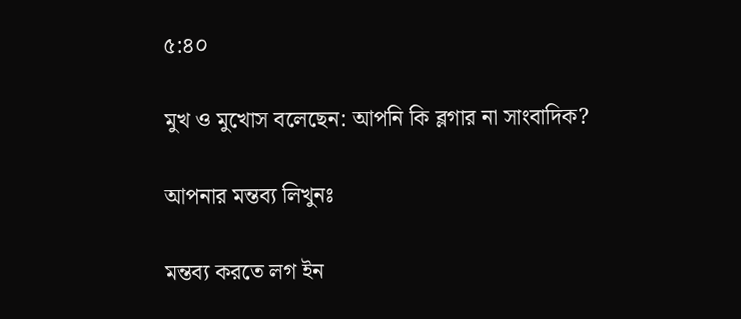৫:৪০

মুখ ও মুখোস বলেছেন: আপনি কি ব্লগার না সাংবাদিক?

আপনার মন্তব্য লিখুনঃ

মন্তব্য করতে লগ ইন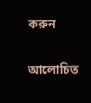করুন

আলোচিত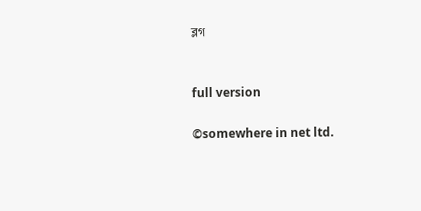ব্লগ


full version

©somewhere in net ltd.